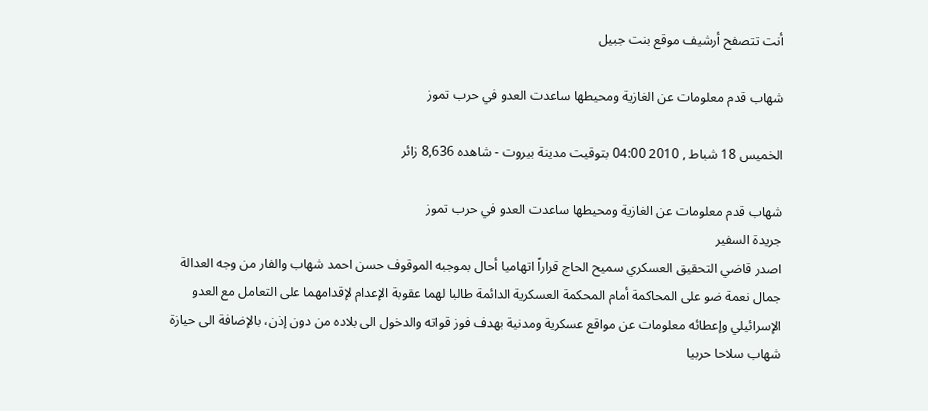أنت تتصفح أرشيف موقع بنت جبيل

شهاب قدم معلومات عن الغازية ومحيطها ساعدت العدو في حرب تموز

الخميس 18 شباط , 2010 04:00 بتوقيت مدينة بيروت - شاهده 8,636 زائر

شهاب قدم معلومات عن الغازية ومحيطها ساعدت العدو في حرب تموز
جريدة السفير
اصدر قاضي التحقيق العسكري سميح الحاج قراراً اتهاميا أحال بموجبه الموقوف حسن احمد شهاب والفار من وجه العدالة جمال نعمة ضو على المحاكمة أمام المحكمة العسكرية الدائمة طالبا لهما عقوبة الإعدام لإقدامهما على التعامل مع العدو الإسرائيلي وإعطائه معلومات عن مواقع عسكرية ومدنية بهدف فوز قواته والدخول الى بلاده من دون إذن، بالإضافة الى حيازة شهاب سلاحا حربيا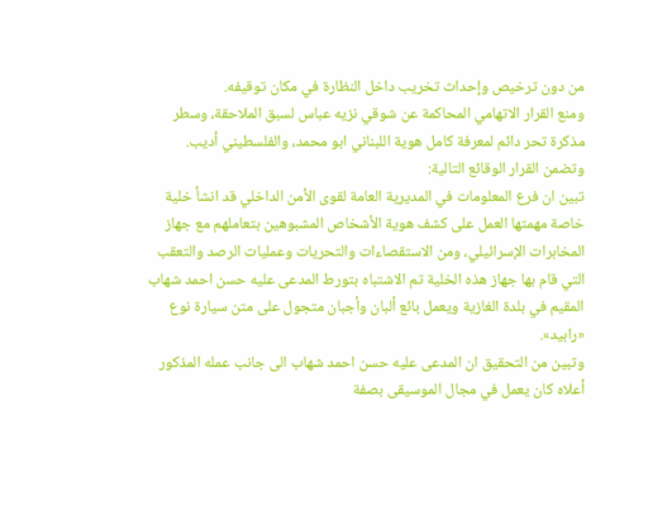من دون ترخيص وإحداث تخريب داخل النظارة في مكان توقيفه.
ومنع القرار الاتهامي المحاكمة عن شوقي نزيه عباس لسبق الملاحقة، وسطر مذكرة تحر دائم لمعرفة كامل هوية اللبناني ابو محمد، والفلسطيني أديب.
وتضمن القرار الوقائع التالية:
تبين ان فرع المعلومات في المديرية العامة لقوى الأمن الداخلي قد انشأ خلية خاصة مهمتها العمل على كشف هوية الأشخاص المشبوهين بتعاملهم مع جهاز المخابرات الإسرائيلي، ومن الاستقصاءات والتحريات وعمليات الرصد والتعقب التي قام بها جهاز هذه الخلية تم الاشتباه بتورط المدعى عليه حسن احمد شهاب المقيم في بلدة الغازية ويعمل بائع ألبان وأجبان متجول على متن سيارة نوع «رابيد».
وتبين من التحقيق ان المدعى عليه حسن احمد شهاب الى جانب عمله المذكور أعلاه كان يعمل في مجال الموسيقى بصفة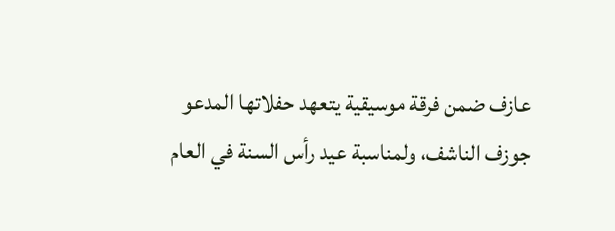عازف ضمن فرقة موسيقية يتعهد حفلاتها المدعو جوزف الناشف، ولمناسبة عيد رأس السنة في العام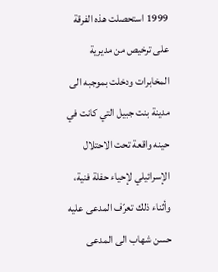1999 استحصلت هذه الفرقة على ترخيص من مديرية المخابرات ودخلت بموجبه الى مدينة بنت جبيل التي كانت في حينه واقعة تحت الاحتلال الإسرائيلي لإحياء حفلة فنية، وأثناء ذلك تعرّف المدعى عليه حسن شهاب الى المدعى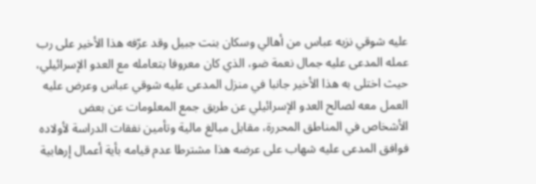عليه شوقي نزيه عباس من أهالي وسكان بنت جبيل وقد عرّفه هذا الأخير على رب عمله المدعى عليه جمال نعمة ضو، الذي كان معروفا بتعامله مع العدو الإسرائيلي، حيث اختلى به هذا الأخير جانبا في منزل المدعى عليه شوقي عباس وعرض عليه العمل معه لصالح العدو الإسرائيلي عن طريق جمع المعلومات عن بعض الأشخاص في المناطق المحررة، مقابل مبالغ مالية وتأمين نفقات الدراسة لأولاده فوافق المدعى عليه شهاب على عرضه هذا مشترطا عدم قيامه بأية أعمال إرهابية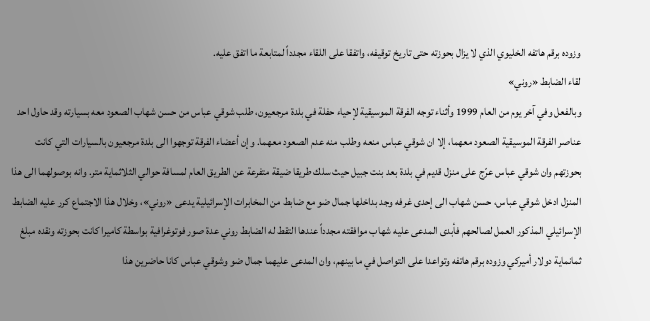وزوده برقم هاتفه الخليوي الذي لا يزال بحوزته حتى تاريخ توقيفه، واتفقا على اللقاء مجدداً لمتابعة ما اتفق عليه.
لقاء الضابط «روني»
وبالفعل وفي آخر يوم من العام 1999 وأثناء توجه الفرقة الموسيقية لإحياء حفلة في بلدة مرجعيون، طلب شوقي عباس من حسن شهاب الصعود معه بسيارته وقد حاول احد عناصر الفرقة الموسيقية الصعود معهما، إلا ان شوقي عباس منعه وطلب منه عدم الصعود معهما. وإن أعضاء الفرقة توجهوا الى بلدة مرجعيون بالسيارات التي كانت بحوزتهم وان شوقي عباس عرّج على منزل قديم في بلدة بعد بنت جبيل حيث سلك طريقا ضيقة متفرعة عن الطريق العام لمسافة حوالي الثلاثماية متر. وانه بوصولهما الى هذا المنزل ادخل شوقي عباس، حسن شهاب الى إحدى غرفه وجد بداخلها جمال ضو مع ضابط من المخابرات الإسرائيلية يدعى «روني»، وخلال هذا الاجتماع كرر عليه الضابط الإسرائيلي المذكور العمل لصالحهم فأبدى المدعى عليه شهاب موافقته مجدداً عندها التقط له الضابط روني عدة صور فوتوغرافية بواسطة كاميرا كانت بحوزته ونقده مبلغ ثمانماية دولار أميركي وزوده برقم هاتفه وتواعدا على التواصل في ما بينهم، وان المدعى عليهما جمال ضو وشوقي عباس كانا حاضرين هذا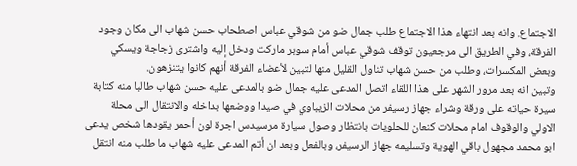الاجتماع. وانه بعد انتهاء هذا الاجتماع طلب جمال ضو من شوقي عباس اصطحاب حسن شهاب الى مكان وجود الفرقة، وفي الطريق الى مرجعيون توقف شوقي عباس أمام سوبر ماركت ودخل إليه واشترى زجاجة ويسكي وبعض المكسرات، وطلب من حسن شهاب تناول القليل منها لتبين لأعضاء الفرقة أنهم كانوا يتنزهون.
وتبين انه بعد مرور الشهر على هذا اللقاء اتصل المدعى عليه جمال ضو بالمدعى عليه حسن شهاب طالبا منه كتابة سيرة حياته على ورقة وشراء جهاز رسيفر من محلات الزيباوي في صيدا ووضعها بداخله والانتقال الى محلة الاولي والوقوف امام محلات كنعان للحلويات بانتظار وصول سيارة مرسيدس اجرة لون أحمر يقودها شخص يدعى ابو محمد مجهول باقي الهوية وتسليمه جهاز الرسيفر، وبالفعل وبعد ان أتم المدعى عليه شهاب ما طلب منه انتقل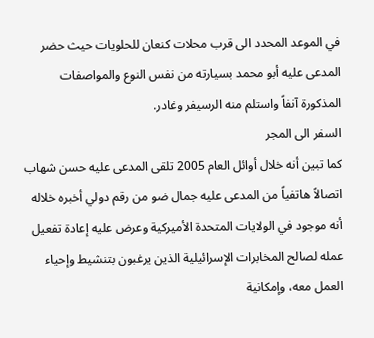في الموعد المحدد الى قرب محلات كنعان للحلويات حيث حضر المدعى عليه أبو محمد بسيارته من نفس النوع والمواصفات المذكورة آنفاً واستلم منه الرسيفر وغادر.
السفر الى المجر
كما تبين أنه خلال أوائل العام 2005 تلقى المدعى عليه حسن شهاب اتصالاً هاتفياً من المدعى عليه جمال ضو من رقم دولي أخبره خلاله أنه موجود في الولايات المتحدة الأميركية وعرض عليه إعادة تفعيل عمله لصالح المخابرات الإسرائيلية الذين يرغبون بتنشيط وإحياء العمل معه، وإمكانية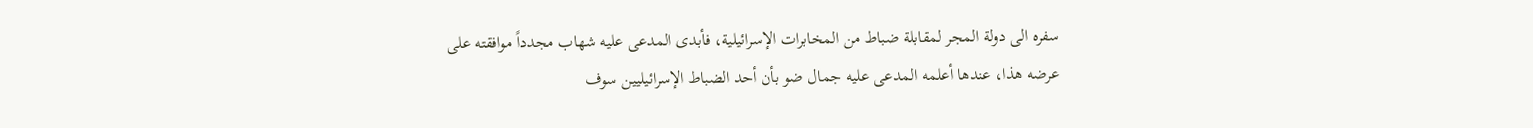سفره الى دولة المجر لمقابلة ضباط من المخابرات الإسرائيلية، فأبدى المدعى عليه شهاب مجدداً موافقته على عرضه هذا، عندها أعلمه المدعى عليه جمال ضو بأن أحد الضباط الإسرائيليين سوف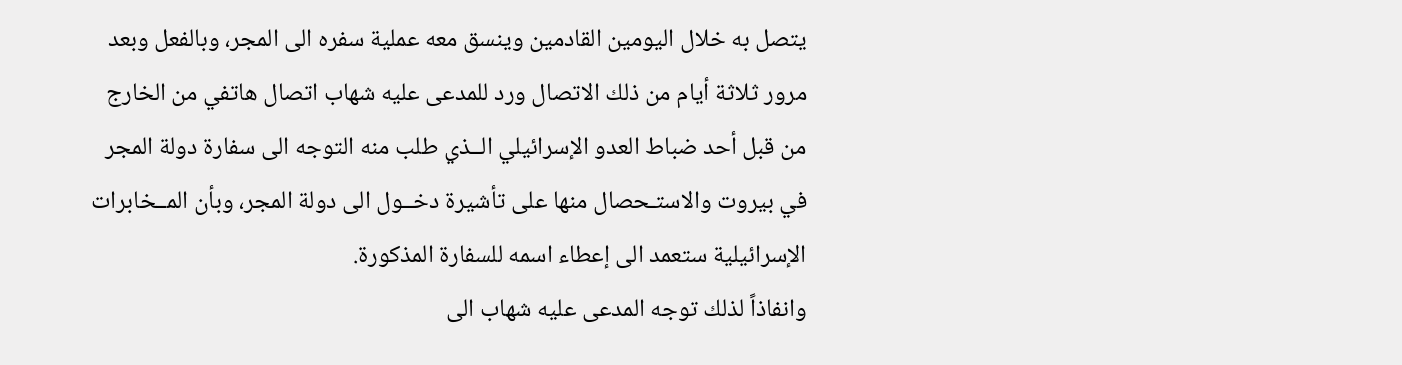يتصل به خلال اليومين القادمين وينسق معه عملية سفره الى المجر، وبالفعل وبعد مرور ثلاثة أيام من ذلك الاتصال ورد للمدعى عليه شهاب اتصال هاتفي من الخارج من قبل أحد ضباط العدو الإسرائيلي الــذي طلب منه التوجه الى سفارة دولة المجر في بيروت والاستـحصال منها على تأشيرة دخــول الى دولة المجر، وبأن المــخابرات الإسرائيلية ستعمد الى إعطاء اسمه للسفارة المذكورة.
وانفاذاً لذلك توجه المدعى عليه شهاب الى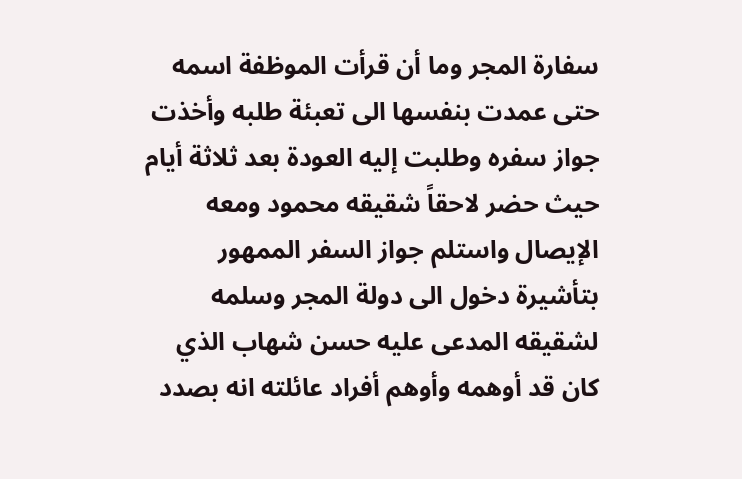سفارة المجر وما أن قرأت الموظفة اسمه حتى عمدت بنفسها الى تعبئة طلبه وأخذت جواز سفره وطلبت إليه العودة بعد ثلاثة أيام حيث حضر لاحقاً شقيقه محمود ومعه الإيصال واستلم جواز السفر الممهور بتأشيرة دخول الى دولة المجر وسلمه لشقيقه المدعى عليه حسن شهاب الذي كان قد أوهمه وأوهم أفراد عائلته انه بصدد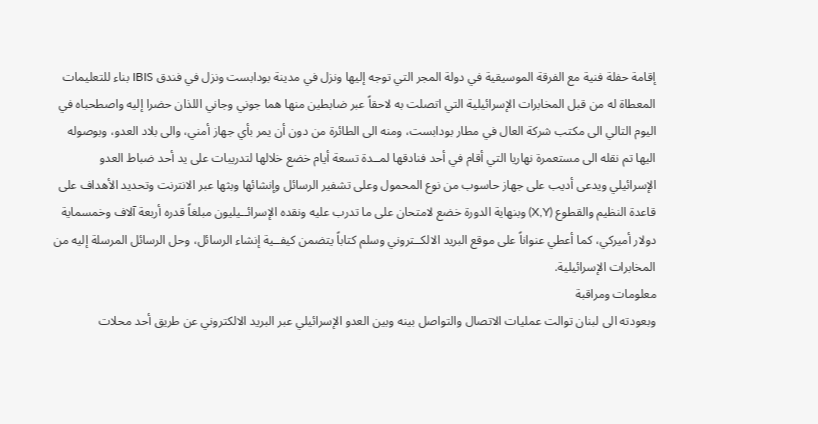إقامة حفلة فنية مع الفرقة الموسيقية في دولة المجر التي توجه إليها ونزل في مدينة بودابست ونزل في فندق IBIS بناء للتعليمات المعطاة له من قبل المخابرات الإسرائيلية التي اتصلت به لاحقاً عبر ضابطين منها هما جوني وجاني اللذان حضرا إليه واصطحباه في اليوم التالي الى مكتب شركة العال في مطار بودابست، ومنه الى الطائرة من دون أن يمر بأي جهاز أمني، والى بلاد العدو، وبوصوله اليها تم نقله الى مستعمرة نهاريا التي أقام في أحد فنادقها لمــدة تسعة أيام خضع خلالها لتدريبات على يد أحد ضباط العدو الإسرائيلي ويدعى أديب على جهاز حاسوب من نوع المحمول وعلى تشفير الرسائل وإنشائها وبثها عبر الانترنت وتحديد الأهداف على قاعدة النظيم والقطوع (X,Y) وبنهاية الدورة خضع لامتحان على ما تدرب عليه ونقده الإسرائــيليون مبلغاً قدره أربعة آلاف وخمسماية دولار أميركي، كما أعطي عنواناً على موقع البريد الالكــتروني وسلم كتاباً يتضمن كيفــية إنشاء الرسائل، وحل الرسائل المرسلة إليه من المخابرات الإسرائيلية.
معلومات ومراقبة
وبعودته الى لبنان توالت عمليات الاتصال والتواصل بينه وبين العدو الإسرائيلي عبر البريد الالكتروني عن طريق أحد محلات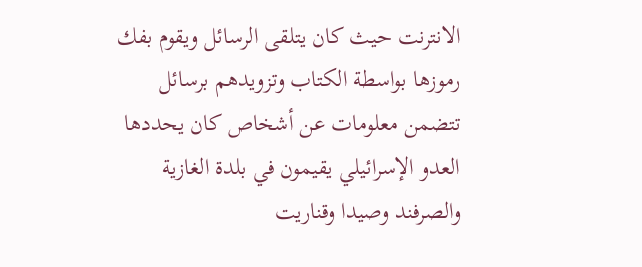الانترنت حيث كان يتلقى الرسائل ويقوم بفك رموزها بواسطة الكتاب وتزويدهم برسائل تتضمن معلومات عن أشخاص كان يحددها العدو الإسرائيلي يقيمون في بلدة الغازية والصرفند وصيدا وقناريت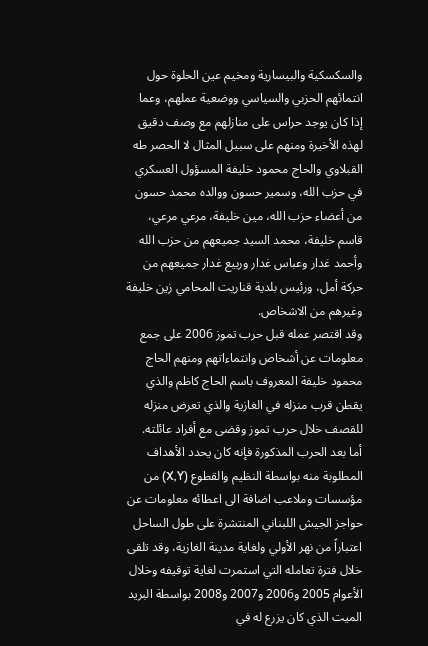والسكسكية والبيسارية ومخيم عين الحلوة حول انتمائهم الحزبي والسياسي ووضعية عملهم، وعما إذا كان يوجد حراس على منازلهم مع وصف دقيق لهذه الأخيرة ومنهم على سبيل المثال لا الحصر طه القبلاوي والحاج محمود خليفة المسؤول العسكري في حزب الله، وسمير حسون ووالده محمد حسون من أعضاء حزب الله، مين خليفة، مرعي مرعي، قاسم خليفة، محمد السيد جميعهم من حزب الله وأحمد غدار وعباس غدار وربيع غدار جميعهم من حركة أمل، ورئيس بلدية قناريت المحامي زين خليفة وغيرهم من الاشخاص.
وقد اقتصر عمله قبل حرب تموز 2006 على جمع معلومات عن أشخاص وانتماءاتهم ومنهم الحاج محمود خليفة المعروف باسم الحاج كاظم والذي يقطن قرب منزله في الغازية والذي تعرض منزله للقصف خلال حرب تموز وقضى مع أفراد عائلته.
أما بعد الحرب المذكورة فإنه كان يحدد الأهداف المطلوبة منه بواسطة النظيم والقطوع (X,Y) من مؤسسات وملاعب اضافة الى اعطائه معلومات عن حواجز الجيش اللبناني المنتشرة على طول الساحل اعتباراً من نهر الأولي ولغاية مدينة الغازية، وقد تلقى خلال فترة تعامله التي استمرت لغاية توقيفه وخلال الأعوام 2005 و2006 و2007 و2008 بواسطة البريد الميت الذي كان يزرع له في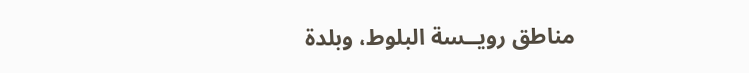مناطق رويــسة البلوط، وبلدة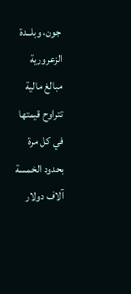جون، وبلــدة الزعرورية مبالغ مالية تتراوح قيمتها في كل مرة بحدود الخمسة آلاف دولار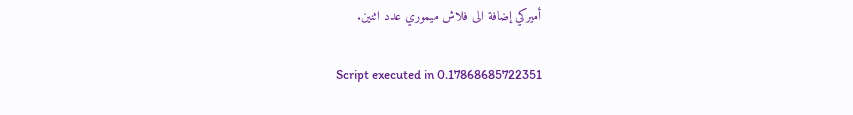أميركي إضافة الى فلاش ميموري عدد اثنين.

Script executed in 0.17868685722351